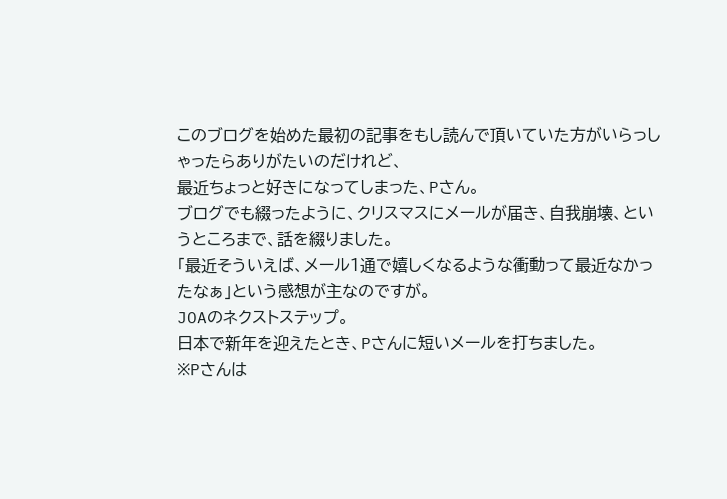このブログを始めた最初の記事をもし読んで頂いていた方がいらっしゃったらありがたいのだけれど、
最近ちょっと好きになってしまった、Pさん。
ブログでも綴ったように、クリスマスにメールが届き、自我崩壊、というところまで、話を綴りました。
「最近そういえば、メール1通で嬉しくなるような衝動って最近なかったなぁ」という感想が主なのですが。
JOAのネクストステップ。
日本で新年を迎えたとき、Pさんに短いメールを打ちました。
※Pさんは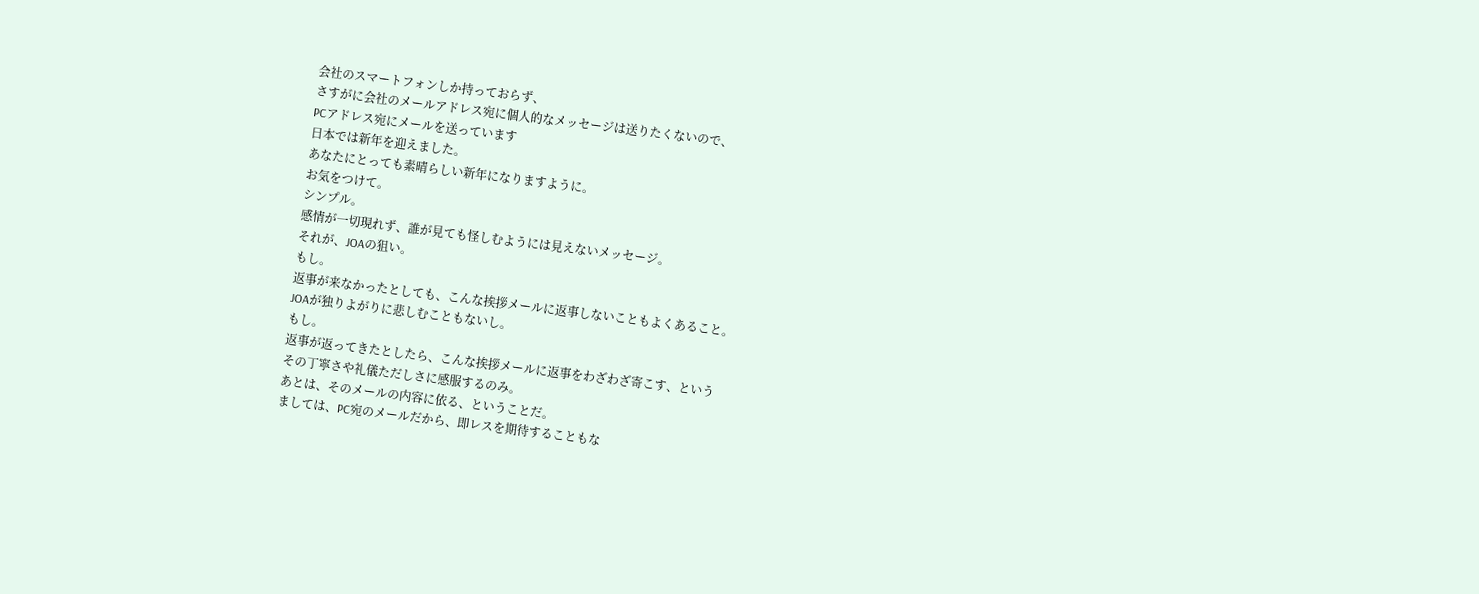会社のスマートフォンしか持っておらず、
さすがに会社のメールアドレス宛に個人的なメッセージは送りたくないので、
PCアドレス宛にメールを送っています
日本では新年を迎えました。
あなたにとっても素晴らしい新年になりますように。
お気をつけて。
シンプル。
感情が一切現れず、誰が見ても怪しむようには見えないメッセージ。
それが、JOAの狙い。
もし。
返事が来なかったとしても、こんな挨拶メールに返事しないこともよくあること。
JOAが独りよがりに悲しむこともないし。
もし。
返事が返ってきたとしたら、こんな挨拶メールに返事をわざわざ寄こす、という
その丁寧さや礼儀ただしさに感服するのみ。
あとは、そのメールの内容に依る、ということだ。
ましては、PC宛のメールだから、即レスを期待することもな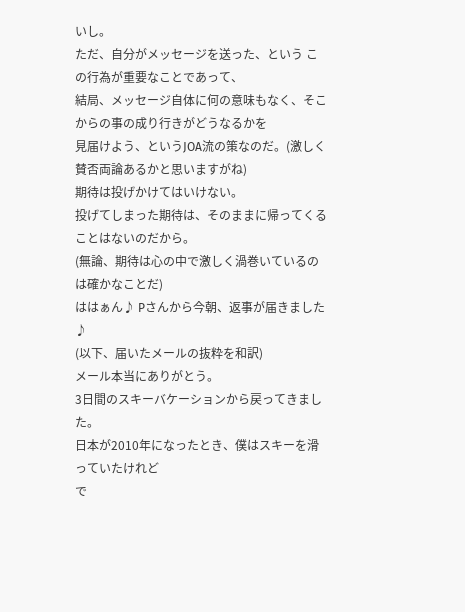いし。
ただ、自分がメッセージを送った、という この行為が重要なことであって、
結局、メッセージ自体に何の意味もなく、そこからの事の成り行きがどうなるかを
見届けよう、というJOA流の策なのだ。(激しく賛否両論あるかと思いますがね)
期待は投げかけてはいけない。
投げてしまった期待は、そのままに帰ってくることはないのだから。
(無論、期待は心の中で激しく渦巻いているのは確かなことだ)
ははぁん♪ Pさんから今朝、返事が届きました♪
(以下、届いたメールの抜粋を和訳)
メール本当にありがとう。
3日間のスキーバケーションから戻ってきました。
日本が2010年になったとき、僕はスキーを滑っていたけれど
で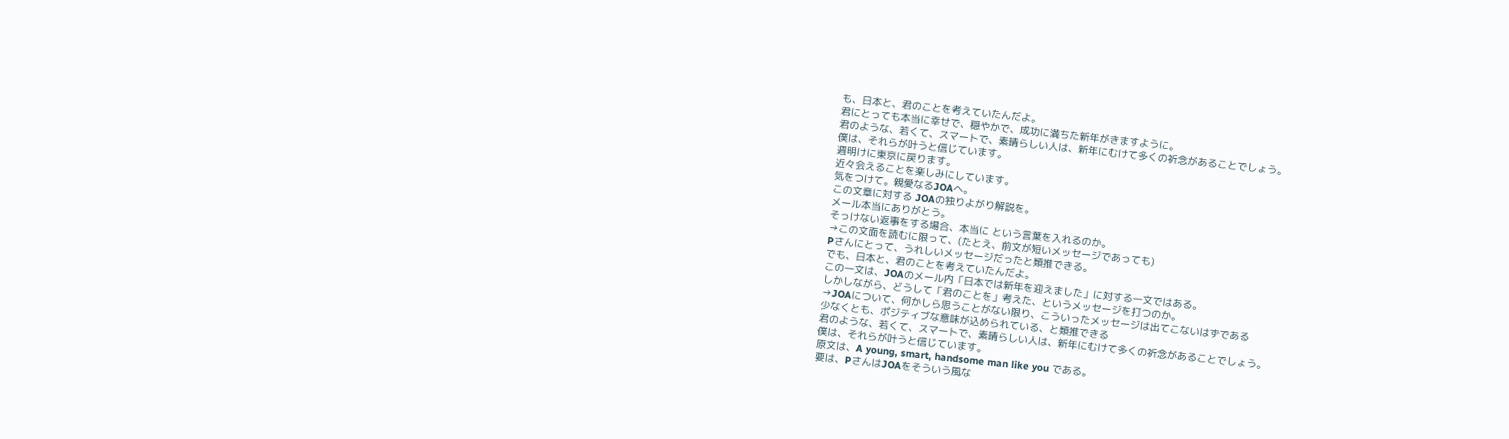も、日本と、君のことを考えていたんだよ。
君にとっても本当に幸せで、穏やかで、成功に満ちた新年がきますように。
君のような、若くて、スマートで、素晴らしい人は、新年にむけて多くの祈念があることでしょう。
僕は、それらが叶うと信じています。
週明けに東京に戻ります。
近々会えることを楽しみにしています。
気をつけて。親愛なるJOAへ。
この文章に対する JOAの独りよがり解説を。
メール本当にありがとう。
そっけない返事をする場合、本当に という言葉を入れるのか。
→この文面を読むに限って、(たとえ、前文が短いメッセージであっても)
Pさんにとって、うれしいメッセージだったと類推できる。
でも、日本と、君のことを考えていたんだよ。
この一文は、JOAのメール内「日本では新年を迎えました」に対する一文ではある。
しかしながら、どうして「君のことを」考えた、というメッセージを打つのか。
→JOAについて、何かしら思うことがない限り、こういったメッセージは出てこないはずである
少なくとも、ポジティブな意味が込められている、と類推できる
君のような、若くて、スマートで、素晴らしい人は、新年にむけて多くの祈念があることでしょう。
僕は、それらが叶うと信じています。
原文は、A young, smart, handsome man like you である。
要は、PさんはJOAをそういう風な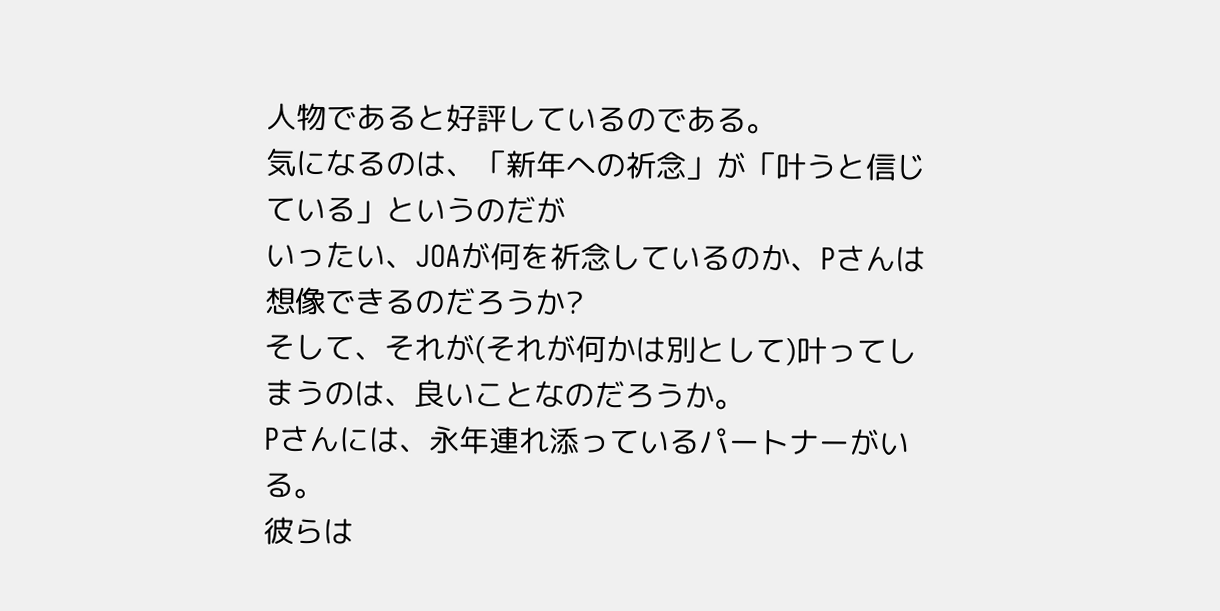人物であると好評しているのである。
気になるのは、「新年への祈念」が「叶うと信じている」というのだが
いったい、JOAが何を祈念しているのか、Pさんは想像できるのだろうか?
そして、それが(それが何かは別として)叶ってしまうのは、良いことなのだろうか。
Pさんには、永年連れ添っているパートナーがいる。
彼らは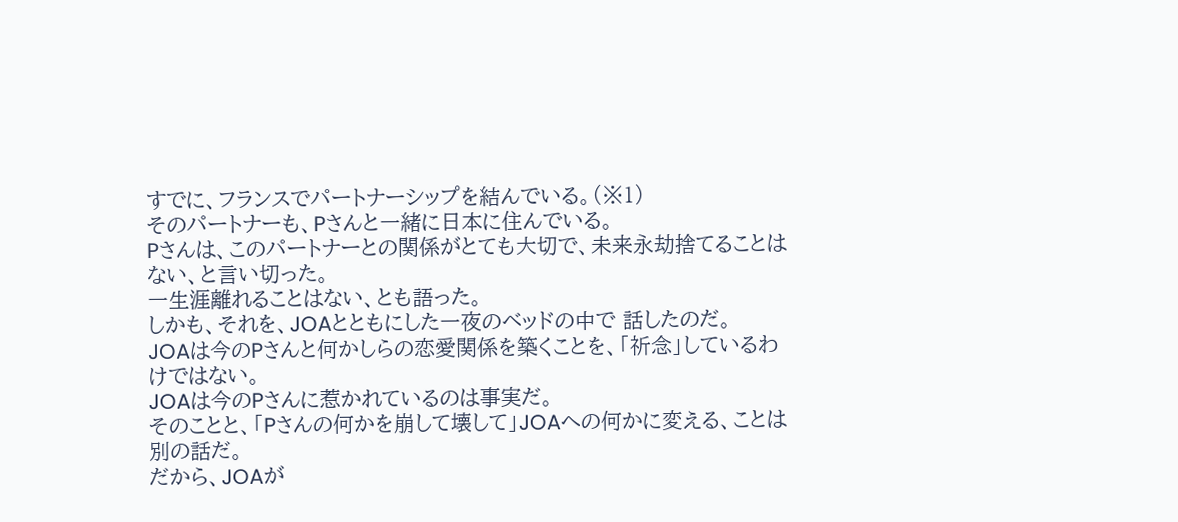すでに、フランスでパートナーシップを結んでいる。(※1)
そのパートナーも、Pさんと一緒に日本に住んでいる。
Pさんは、このパートナーとの関係がとても大切で、未来永劫捨てることはない、と言い切った。
一生涯離れることはない、とも語った。
しかも、それを、JOAとともにした一夜のベッドの中で 話したのだ。
JOAは今のPさんと何かしらの恋愛関係を築くことを、「祈念」しているわけではない。
JOAは今のPさんに惹かれているのは事実だ。
そのことと、「Pさんの何かを崩して壊して」JOAへの何かに変える、ことは別の話だ。
だから、JOAが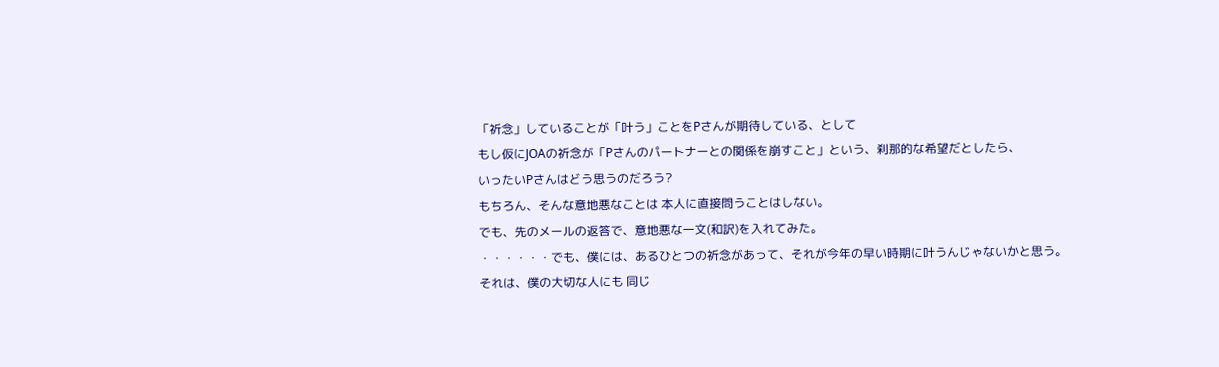「祈念」していることが「叶う」ことをPさんが期待している、として
もし仮にJOAの祈念が「Pさんのパートナーとの関係を崩すこと」という、刹那的な希望だとしたら、
いったいPさんはどう思うのだろう?
もちろん、そんな意地悪なことは 本人に直接問うことはしない。
でも、先のメールの返答で、意地悪な一文(和訳)を入れてみた。
・・・・・・でも、僕には、あるひとつの祈念があって、それが今年の早い時期に叶うんじゃないかと思う。
それは、僕の大切な人にも 同じ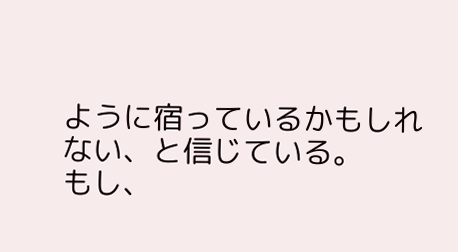ように宿っているかもしれない、と信じている。
もし、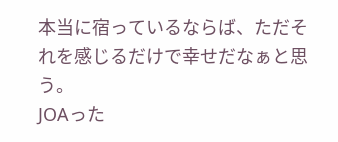本当に宿っているならば、ただそれを感じるだけで幸せだなぁと思う。
JOAった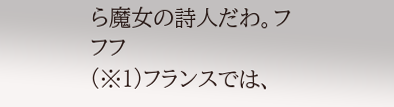ら魔女の詩人だわ。フフフ
(※1)フランスでは、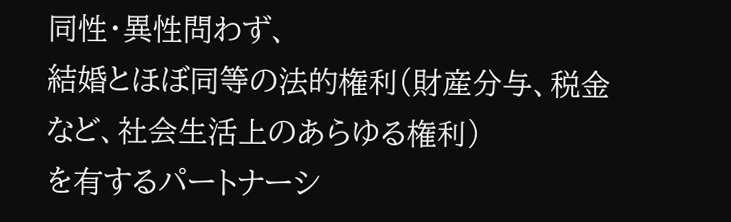同性・異性問わず、
結婚とほぼ同等の法的権利(財産分与、税金など、社会生活上のあらゆる権利)
を有するパートナーシ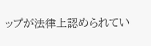ップが法律上認められてい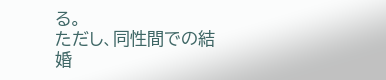る。
ただし、同性間での結婚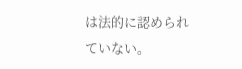は法的に認められていない。